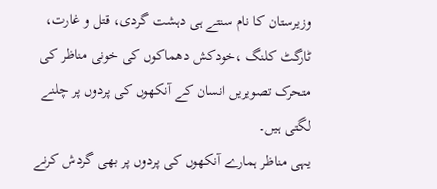وزیرستان کا نام سنتے ہی دہشت گردی، قتل و غارت، ٹارگٹ کلنگ ،خودکش دھماکوں کی خونی مناظر کی متحرک تصویریں انسان کے آنکھوں کی پردوں پر چلنے لگتی ہیں۔
یہی مناظر ہمارے آنکھوں کی پردوں پر بھی گردش کرنے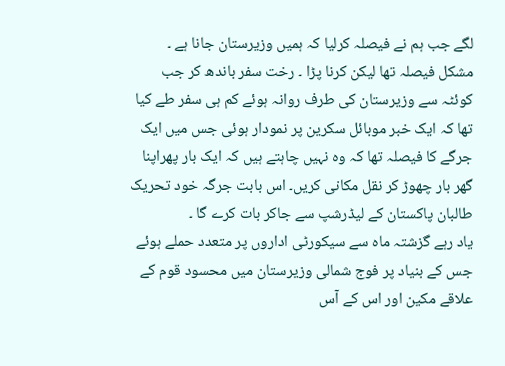لگے جب ہم نے فیصلہ کرلیا کہ ہمیں وزیرستان جانا ہے ۔ مشکل فیصلہ تھا لیکن کرنا پڑا ۔ رخت سفر باندھ کر جب کوئٹہ سے وزیرستان کی طرف روانہ ہوئے کم ہی سفر طے کیا تھا کہ ایک خبر موبائل سکرین پر نمودار ہوئی جس میں ایک جرگے کا فیصلہ تھا کہ وہ نہیں چاہتے ہیں کہ ایک بار پھراپنا گھر بار چھوڑ کر نقل مکانی کریں۔ اس بابت جرگہ خود تحریک طالبان پاکستان کے لیڈرشپ سے جاکر بات کرے گا ۔
یاد رہے گزشتہ ماہ سے سیکورٹی اداروں پر متعدد حملے ہوئے جس کے بنیاد پر فوج شمالی وزیرستان میں محسود قوم کے علاقے مکین اور اس کے آس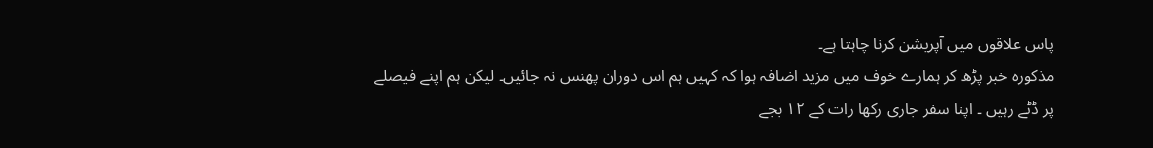پاس علاقوں میں آپریشن کرنا چاہتا ہے۔
مذکورہ خبر پڑھ کر ہمارے خوف میں مزید اضافہ ہوا کہ کہیں ہم اس دوران پھنس نہ جائیں۔ لیکن ہم اپنے فیصلے پر ڈٹے رہیں ۔ اپنا سفر جاری رکھا رات کے ۱۲ بجے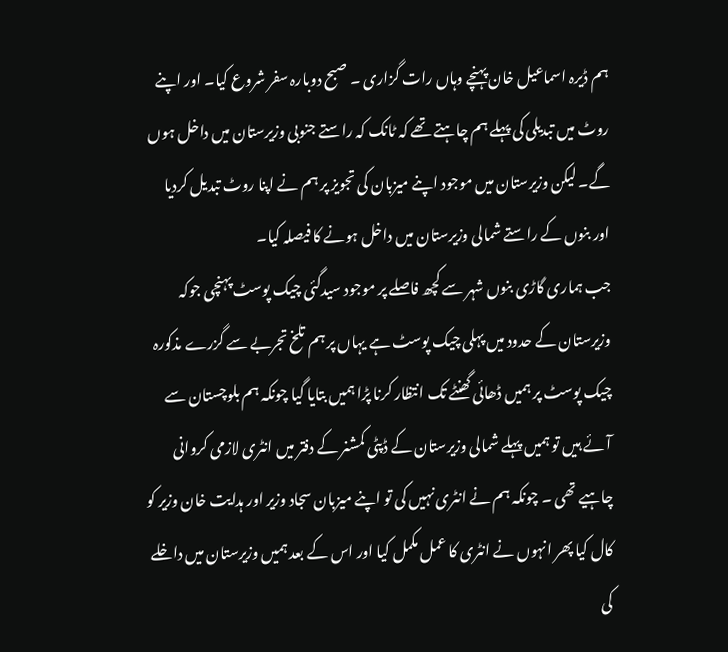ہم ڈیرہ اسماعیل خان پہنچے وہاں رات گزاری ۔ صبح دوبارہ سفر شروع کیا۔ اور اپنے روٹ میں تبدیلی کی پہلے ہم چاہتے تھے کہ ٹانک کہ راستے جنوبی وزیرستان میں داخل ہوں گے۔ لیکن وزیرستان میں موجود اپنے میزبان کی تجویز پر ہم نے اپنا روٹ تبدیل کردیا اور بنوں کے راستے شمالی وزیرستان میں داخل ہونے کا فیصلہ کیا۔
جب ہماری گاڑی بنوں شہر سے کچھ فاصلے پر موجود سیدگئی چیک پوسٹ پہنچی جوکہ وزیرستان کے حدود میں پہلی چیک پوسٹ ہے یہاں پر ہم تلخ تجربے سے گزرے مذکورہ چیک پوسٹ پر ہمیں ڈھائی گھنٹے تک انتظار کرنا پڑا ہمیں بتایا گیا چونکہ ہم بلوچستان سے آئے ہیں تو ہمیں پہلے شمالی وزیرستان کے ڈپٹی کمشنر کے دفتر میں انٹری لازمی کروانی چاہیے تھی ۔ چونکہ ہم نے انٹری نہیں کی تو اپنے میزبان سجاد وزیر اور ہدایت خان وزیر کو کال کیا پھر انہوں نے انٹری کا عمل مکمل کیا اور اس کے بعد ہمیں وزیرستان میں داخلے کی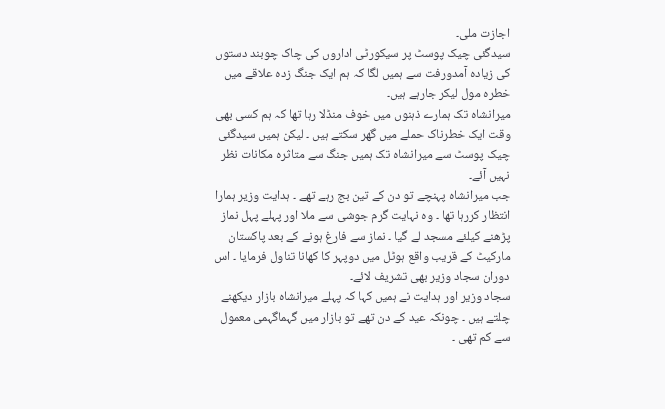اجازت ملی۔
سیدگئی چیک پوسٹ پر سیکورٹی اداروں کی چاک چوبند دستوں کی زیادہ آمدورفت سے ہمیں لگا کہ ہم ایک جنگ زدہ علاقے میں خطرہ مول لیکر جارہے ہیں۔
میرانشاہ تک ہمارے ذہنوں میں خوف منڈلا رہا تھا کہ ہم کسی بھی وقت ایک خطرناک حملے میں گھر سکتے ہیں ۔ لیکن ہمیں سیدگئی چیک پوسٹ سے میرانشاہ تک ہمیں جنگ سے متاثرہ مکانات نظر نہیں آئے۔
جب میرانشاہ پہنچے تو دن کے تین بج رہے تھے ۔ ہدایت وزیر ہمارا انتظار کررہا تھا ۔ وہ نہایت گرم جوشی سے ملا اور پہلے پہل نماز پڑھنے کیلئے مسجد لے گیا ۔ نماز سے فارغ ہونے کے بعد پاکستان مارکیٹ کے قریب واقع ہوٹل میں دوپہر کا کھانا تناول فرمایا ۔ اس دوران سجاد وزیر بھی تشریف لائے۔
سجاد وزیر اور ہدایت نے ہمیں کہا کہ پہلے میرانشاہ بازار دیکھنے چلتے ہیں ۔ چونکہ عید کے دن تھے تو بازار میں گہماگہمی معمول سے کم تھی ۔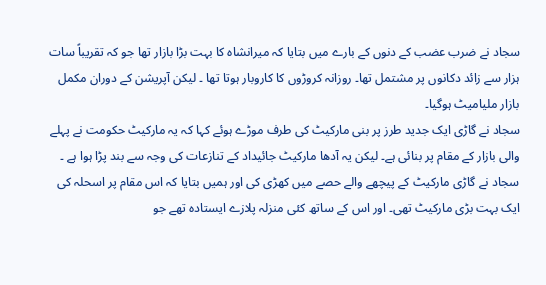سجاد نے ضرب عضب کے دنوں کے بارے میں بتایا کہ میرانشاہ کا بہت بڑا بازار تھا جو کہ تقریباً سات ہزار سے زائد دکانوں پر مشتمل تھا۔ روزانہ کروڑوں کا کاروبار ہوتا تھا ۔ لیکن آپریشن کے دوران مکمل بازار ملیامیٹ ہوگیا۔
سجاد نے گاڑی ایک جدید طرز پر بنی مارکیٹ کی طرف موڑے ہوئے کہا کہ یہ مارکیٹ حکومت نے پہلے والی بازار کے مقام پر بنائی ہے۔ لیکن یہ آدھا مارکیٹ جائیداد کے تنازعات کی وجہ سے بند پڑا ہوا ہے ۔ سجاد نے گاڑی مارکیٹ کے پیچھے والے حصے میں کھڑی کی اور ہمیں بتایا کہ اس مقام پر اسحلہ کی ایک بہت بڑی مارکیٹ تھی۔ اور اس کے ساتھ کئی منزلہ پلازے ایستادہ تھے جو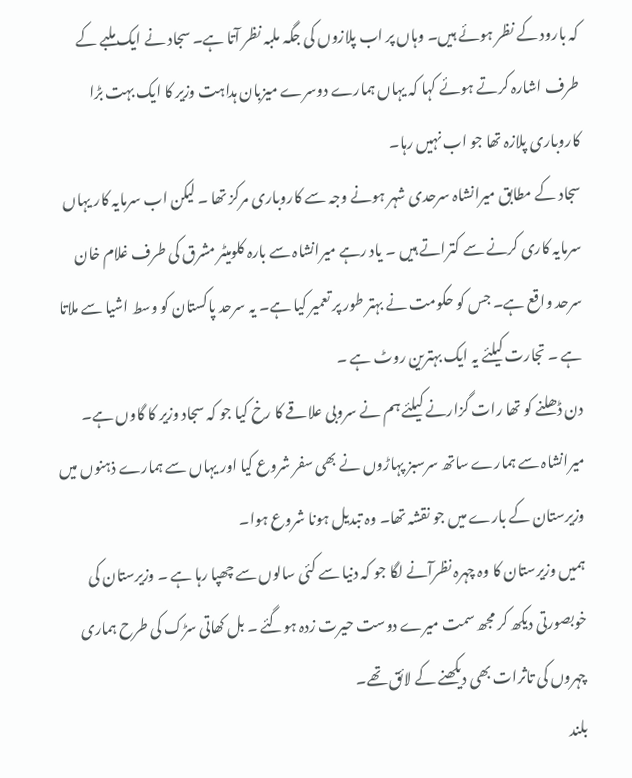کہ بارود کے نظر ہوئے ہیں۔ وہاں پر اب پلازوں کی جگہ ملبہ نظر آتا ہے۔ سجاد نے ایک ملبے کے طرف اشارہ کرتے ہوئے کہا کہ یہاں ہمارے دوسرے میزبان ہداہت وزیر کا ایک بہت بڑا کاروباری پلازہ تھا جو اب نہیں رہا۔
سجاد کے مطابق میرانشاہ سرحدی شہر ہونے وجہ سے کاروباری مرکز تھا ۔ لیکن اب سرمایہ کار یہاں سرمایہ کاری کرنے سے کتراتے ہیں ۔ یاد رہے میرانشاہ سے بارہ کلومیٹر مشرق کی طرف غلام خان سرحد واقع ہے۔ جس کو حکومت نے بہتر طور پر تعمیر کیا ہے۔ یہ سرحد پاکستان کو وسط اشیا سے ملاتا ہے ۔ تجارت کیلئے یہ ایک بہترین روٹ ہے ۔
دن ڈھلنے کو تھا رات گزارنے کیلئے ہم نے سروبی علاقے کا رخ کیا جو کہ سجاد وزیر کا گاوں ہے۔
میرانشاہ سے ہمارے ساتھ سرسبز پہاڑوں نے بھی سفر شروع کیا اور یہاں سے ہمارے ذہنوں میں وزیرستان کے بارے میں جو نقشہ تھا۔ وہ تبدیل ہونا شروع ہوا۔
ہمیں وزیرستان کا وہ چہرہ نظرآنے لگا جو کہ دنیا سے کئی سالوں سے چھپا رہا ہے ۔ وزیرستان کی خوبصورتی دیکھ کر مجھ سمت میرے دوست حیرت زدہ ہوگئے ۔ بل کھاتی سڑک کی طرح ہماری چہروں کی تاثرات بھی دیکھنے کے لائق تھے۔
بلند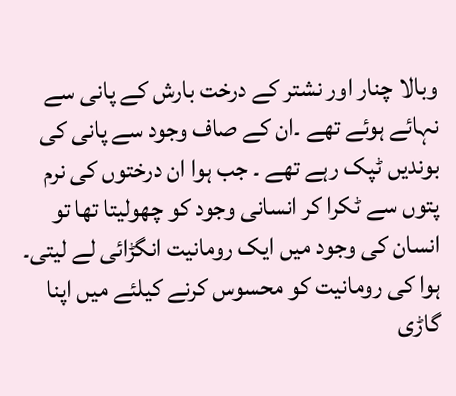وبالا چنار اور نشتر کے درخت بارش کے پانی سے نہائے ہوئے تھے ۔ان کے صاف وجود سے پانی کی بوندیں ٹپک رہے تھے ۔ جب ہوا ان درختوں کی نرم پتوں سے ٹکرا کر انسانی وجود کو چھولیتا تھا تو انسان کی وجود میں ایک رومانیت انگڑائی لے لیتی۔ ہوا کی رومانیت کو محسوس کرنے کیلئے میں اپنا گاڑی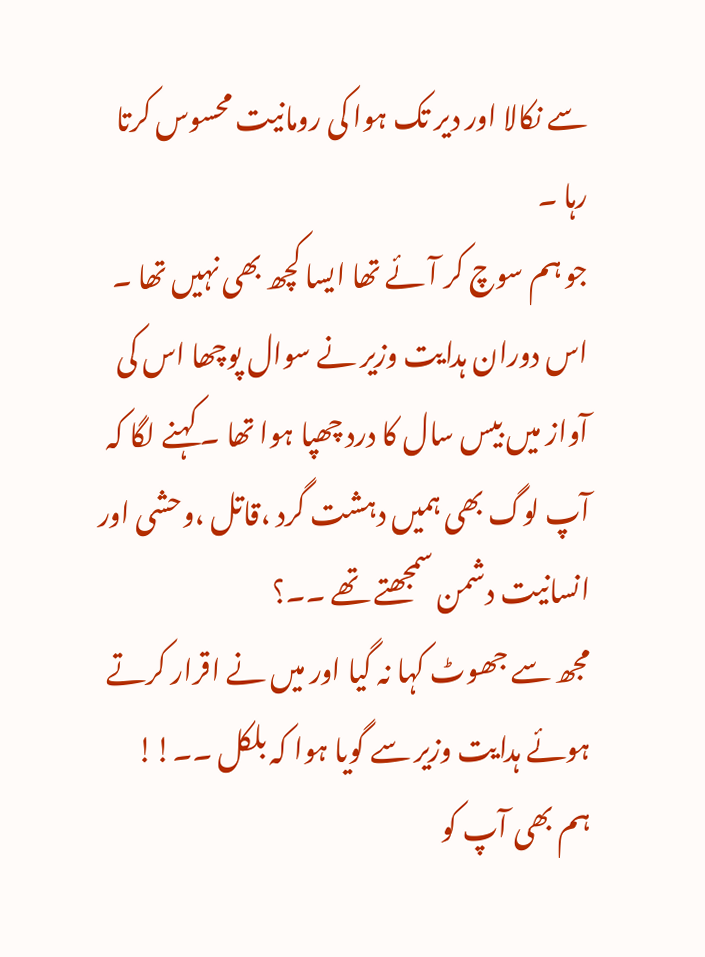سے نکالا اور دیر تک ہوا کی رومانیت محسوس کرتا رہا ۔
جو ہم سوچ کر آئے تھا ایسا کچھ بھی نہیں تھا ۔ اس دوران ہدایت وزیر نے سوال پوچھا اس کی آواز میں بیس سال کا درد چھپا ہوا تھا ۔ کہنے لگا کہ آپ لوگ بھی ہمیں دہشت گرد ،قاتل ،وحشی اور انسانیت دشمن سمجھتے تھے ۔۔؟
مجھ سے جھوٹ کہا نہ گیا اور میں نے اقرار کرتے ہوئے ہدایت وزیر سے گویا ہوا کہ بلکل ۔۔!!
ہم بھی آپ کو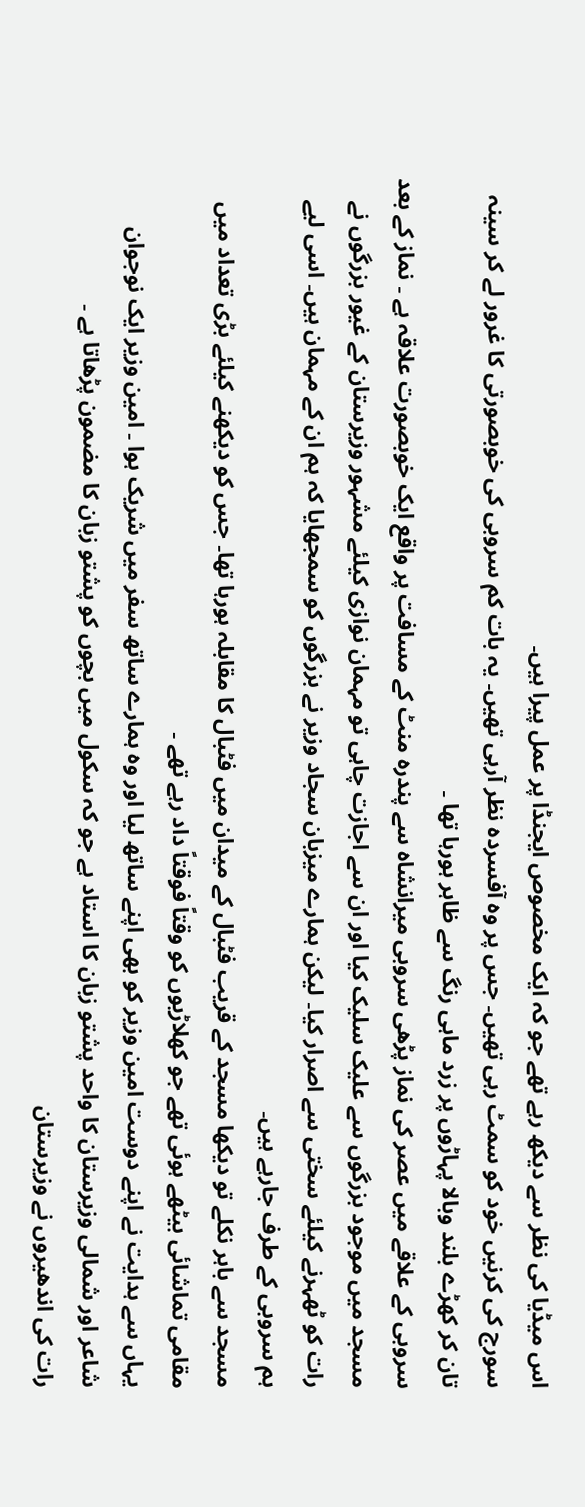اس میڈیا کی نظر سے دیکھ رہے تھے جو کہ ایک مخصوص ایجنڈا پر عمل پیرا ہیں۔
سورج کی کرنیں خود کو سمٹ رہی تھیں۔ جس پر وہ آفسردہ نظر آرہی تھیں۔ یہ بات کم سروبی کی خوبصورتی کا غرور لے کر سینہ تان کر کھڑے بلند وبالا پہاڑوں پر زرد ماہی رنگ سے ظاہر ہورہا تھا ۔
سروبی کے علاقے میں عصر کی نماز پڑھی سروبی میرانشاہ سے پندرہ منٹ کے مسافت پر واقع ایک خوبصورت علاقہ ہے ۔ نماز کے بعد مسجد میں موجود بزرگوں سے علیک سلیک کیا اور ان سے اجازت چاہی تو مہمان نوازی کیلئے مشہور وزیرستان کے غیور بزرگوں نے رات کو ٹھہرنے کیلئے سختی سے اصرار کیا۔ لیکن ہمارے میزبان سجاد وزیر نے بزرگوں کو سمجھایا کہ ہم ان کے مہمان ہیں۔ اسی لیے ہم سروبی کے طرف جارہے ہیں۔
مسجد سے باہر نکلے تو دیکھا مسجد کے قریب فٹبال کے میدان میں فٹبال کا مقابلہ ہورہا تھا۔ جس کو دیکھنے کیلئے بڑی تعداد میں مقامی تماشائی بیٹھے ہوئی تھے جو کھلاڑیوں کو وقتاً فوقتاً داد رہے تھے ۔
یہاں سے ہدایت نے اپنے دوست امین وزیر کو بھی اپنے ساتھ لیا اور وہ ہمارے ساتھ سفر میں شریک ہوا ۔ امین وزیر ایک نوجوان شاعر اور شمالی وزیرستان کا واحد پشتو زبان کا استاد ہے جو کہ سکول میں بچوں کو پشتو زبان کا مضمون پڑھاتا ہے ۔
رات کی اندھیروں نے وزیرستان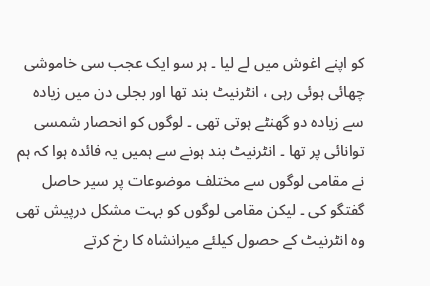کو اپنے اغوش میں لے لیا ۔ ہر سو ایک عجب سی خاموشی چھائی ہوئی رہی ، انٹرنیٹ بند تھا اور بجلی دن میں زیادہ سے زیادہ دو گھنٹے ہوتی تھی ۔ لوگوں کو انحصار شمسی توانائی پر تھا ۔ انٹرنیٹ بند ہونے سے ہمیں یہ فائدہ ہوا کہ ہم نے مقامی لوگوں سے مختلف موضوعات پر سیر حاصل گفتگو کی ۔ لیکن مقامی لوگوں کو بہت مشکل درپیش تھی وہ انٹرنیٹ کے حصول کیلئے میرانشاہ کا رخ کرتے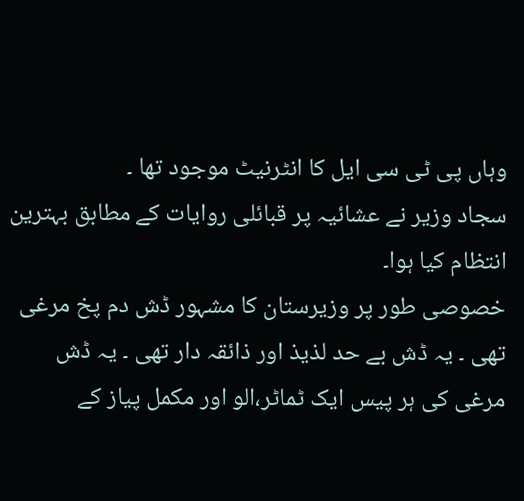وہاں پی ٹی سی ایل کا انٹرنیٹ موجود تھا ۔
سجاد وزیر نے عشائیہ پر قبائلی روایات کے مطابق بہترین انتظام کیا ہوا۔
خصوصی طور پر وزیرستان کا مشہور ڈش دم پخ مرغی تھی ۔ یہ ڈش بے حد لذیذ اور ذائقہ دار تھی ۔ یہ ڈش مرغی کی ہر پیس ایک ٹماٹر،الو اور مکمل پیاز کے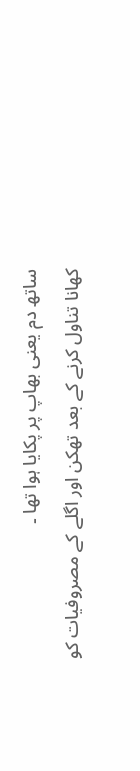ساتھ دم یعنی بھاپ پر پکایا ہوا تھا ۔
کھانا تناول کرنے کے بعد تھکن اور اگلے کے مصروفیات کو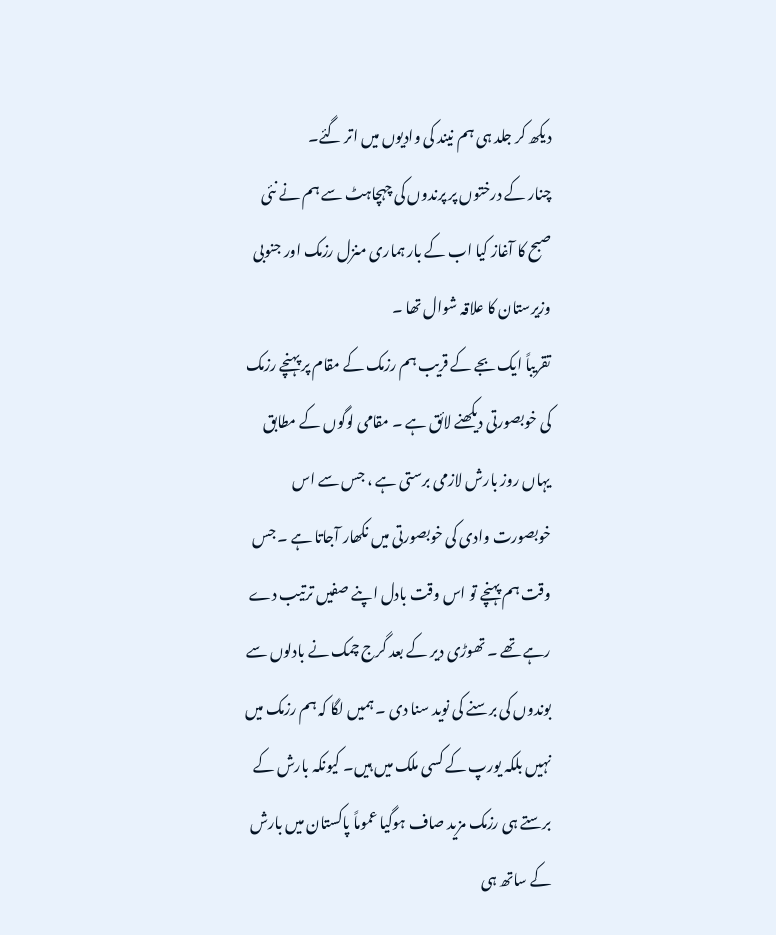دیکھ کر جلد ہی ہم نیند کی وادیوں میں اتر گئے۔
چنار کے درختوں پر پرندوں کی چہچاہٹ سے ہم نے نئی صبح کا آغاز کیا اب کے بار ہماری منزل رزمک اور جنوبی وزیرستان کا علاقہ شوال تھا ۔
تقریباً ایک بجے کے قریب ہم رزمک کے مقام پر پہنچے رزمک کی خوبصورتی دیکھنے لائق ہے ۔ مقامی لوگوں کے مطابق یہاں روز بارش لازمی برستی ہے ، جس سے اس خوبصورت وادی کی خوبصورتی میں نکھار آجاتا ہے ۔ جس وقت ہم پہنچے تو اس وقت بادل اپنے صفیں ترتیب دے رہے تھے ۔ تھوڑی دیر کے بعد گرج چمک نے بادلوں سے بوندوں کی برسنے کی نوید سنا دی ۔ ہمیں لگا کہ ہم رزمک میں نہیں بلکہ یورپ کے کسی ملک میں ہیں۔ کیونکہ بارش کے برستے ہی رزمک مزید صاف ہوگیا عموماً پاکستان میں بارش کے ساتھ ہی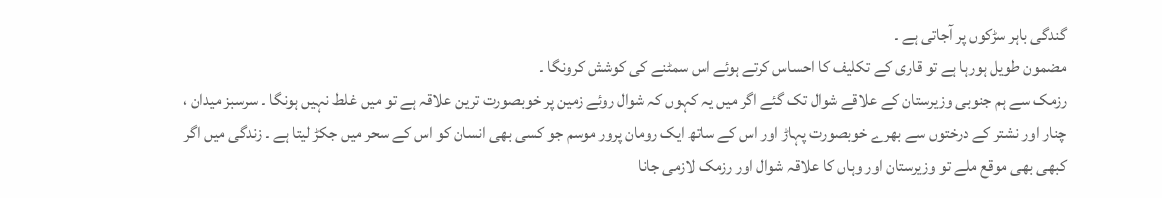گندگی باہر سڑکوں پر آجاتی ہے ۔
مضمون طویل ہورہا ہے تو قاری کے تکلیف کا احساس کرتے ہوئے اس سمٹنے کی کوشش کرونگا ۔
رزمک سے ہم جنوبی وزیرستان کے علاقے شوال تک گئے اگر میں یہ کہوں کہ شوال روئے زمین پر خوبصورت ترین علاقہ ہے تو میں غلط نہیں ہونگا ۔ سرسبز میدان ، چنار اور نشتر کے درختوں سے بھرے خوبصورت پہاڑ اور اس کے ساتھ ایک رومان پرور موسم جو کسی بھی انسان کو اس کے سحر میں جکڑ لیتا ہے ۔ زندگی میں اگر کبھی بھی موقع ملے تو وزیرستان اور وہاں کا علاقہ شوال اور رزمک لازمی جانا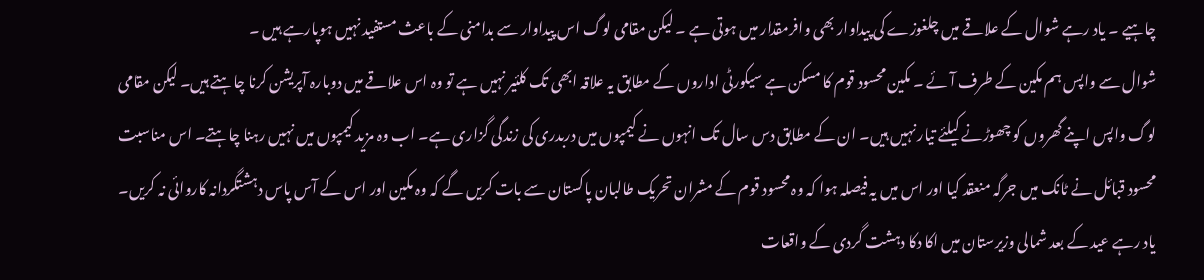چاہیے ۔ یاد رہے شوال کے علاقے میں چلغوزے کی پیداوار بھی وافرمقدار میں ہوتی ہے ۔ لیکن مقامی لوگ اس پیداوار سے بدامنی کے باعث مستفید نہیں ہوپارہے ہیں ۔
شوال سے واپس ہم مکین کے طرف آئے ۔ مکین محسود قوم کا مسکن ہے سیکورٹی اداروں کے مطابق یہ علاقہ ابھی تک کلئیر نہیں ہے تو وہ اس علاقے میں دوبارہ آپریشن کرنا چاہتے ہیں۔ لیکن مقامی لوگ واپس اپنے گھروں کو چھوڑنے کیلئے تیار نہیں ہیں۔ ان کے مطابق دس سال تک انہوں نے کیمپوں میں دربدری کی زندگی گزاری ہے۔ اب وہ مزید کیمپوں میں نہیں رہنا چاہتے۔ اس مناسبت محسود قبائل نے ٹانک میں جرگہ منعقد کیا اور اس میں یہ فیصلہ ہوا کہ وہ محسود قوم کے مشران تحریک طالبان پاکستان سے بات کریں گے کہ وہ مکین اور اس کے آس پاس دہشتگردانہ کاروائی نہ کریں۔
یاد رہے عید کے بعد شمالی وزیرستان میں اکا دکا دہشت گردی کے واقعات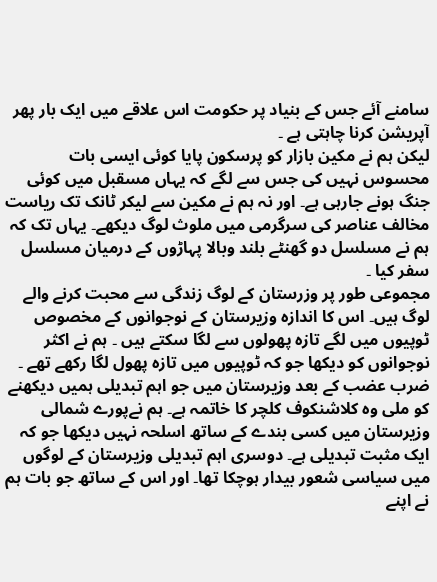سامنے آئے جس کے بنیاد پر حکومت اس علاقے میں ایک بار پھر آپریشن کرنا چاہتی ہے ۔
لیکن ہم نے مکین بازار کو پرسکون پایا کوئی ایسی بات محسوس نہیں کی جس سے لگے کہ یہاں مسقبل میں کوئی جنگ ہونے جارہی ہے۔ اور نہ ہم نے مکین سے لیکر ٹانک تک ریاست مخالف عناصر کی سرگرمی میں ملوث لوگ دیکھے۔ یہاں تک کہ ہم نے مسلسل دو گھنٹے بلند وبالا پہاڑوں کے درمیان مسلسل سفر کیا ۔
مجموعی طور پر وزرستان کے لوگ زندگی سے محبت کرنے والے لوگ ہیں۔ اس کا اندازہ وزیرستان کے نوجوانوں کے مخصوص ٹوپیوں میں لگے تازہ پھولوں سے لگا سکتے ہیں ۔ ہم نے اکثر نوجوانوں کو دیکھا جو کہ ٹوپیوں میں تازہ پھول لگا رکھے تھے ۔
ضرب عضب کے بعد وزیرستان میں جو اہم تبدیلی ہمیں دیکھنے کو ملی وہ کلاشنکوف کلچر کا خاتمہ ہے۔ ہم نےپورے شمالی وزیرستان میں کسی بندے کے ساتھ اسلحہ نہیں دیکھا جو کہ ایک مثبت تبدیلی ہے۔ دوسری اہم تبدیلی وزیرستان کے لوگوں میں سیاسی شعور بیدار ہوچکا تھا۔ اور اس کے ساتھ جو بات ہم نے اپنے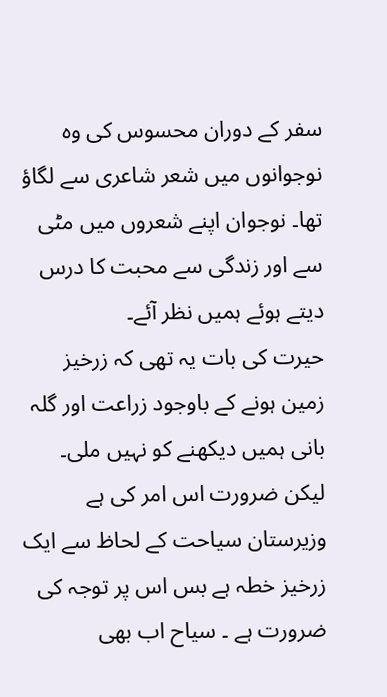سفر کے دوران محسوس کی وہ نوجوانوں میں شعر شاعری سے لگاؤ تھا۔ نوجوان اپنے شعروں میں مٹی سے اور زندگی سے محبت کا درس دیتے ہوئے ہمیں نظر آئے۔
حیرت کی بات یہ تھی کہ زرخیز زمین ہونے کے باوجود زراعت اور گلہ بانی ہمیں دیکھنے کو نہیں ملی۔ لیکن ضرورت اس امر کی ہے وزیرستان سیاحت کے لحاظ سے ایک زرخیز خطہ ہے بس اس پر توجہ کی ضرورت ہے ۔ سیاح اب بھی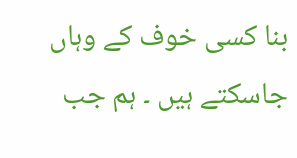بنا کسی خوف کے وہاں جاسکتے ہیں ۔ ہم جب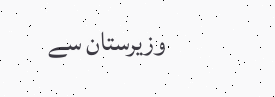وزیرستان سے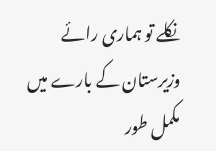نکلے تو ہماری رائے وزیرستان کے بارے میں مکمل طور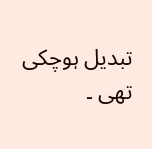تبدیل ہوچکی تھی ۔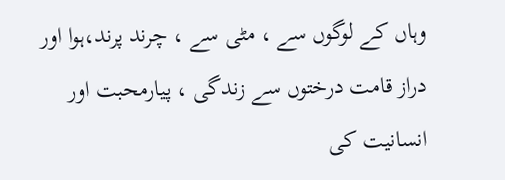وہاں کے لوگوں سے ، مٹی سے ، چرند پرند،ہوا اور دراز قامت درختوں سے زندگی ، پیارمحبت اور انسانیت کی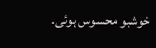خوشبو محسوس ہوئی۔